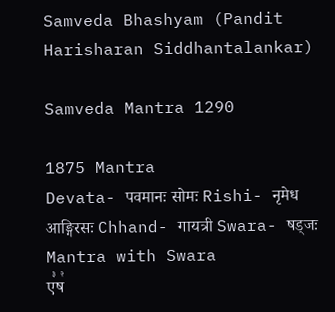Samveda Bhashyam (Pandit Harisharan Siddhantalankar)

Samveda Mantra 1290

1875 Mantra
Devata- पवमानः सोमः Rishi- नृमेध आङ्गिरसः Chhand- गायत्री Swara- षड्जः
Mantra with Swara
ए꣣ष꣢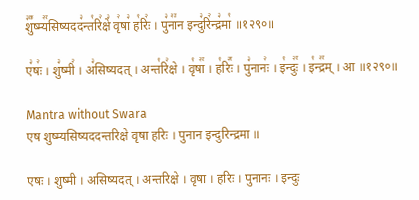शु꣣꣬ष्म्य꣢꣯सिष्यदद꣣न्त꣡रि꣢क्षे꣣ वृ꣢षा꣣ ह꣡रिः꣢ । पु꣣ना꣢꣫न इन्दु꣣रि꣢न्द्र꣣मा꣡ ॥१२९०॥

ए꣣षः꣢ । शु꣣ष्मी꣢ । अ꣣सिष्यदत् । अन्त꣡रि꣢क्षे । वृ꣡षा꣢꣯ । ह꣡रिः꣢꣯ । पु꣣नानः꣢ । इ꣡न्दुः꣢꣯ । इ꣡न्द्र꣢꣯म् । आ ॥१२९०॥

Mantra without Swara
एष शुष्म्यसिष्यददन्तरिक्षे वृषा हरिः । पुनान इन्दुरिन्द्रमा ॥

एषः । शुष्मी । असिष्यदत् । अन्तरिक्षे । वृषा । हरिः । पुनानः । इन्दुः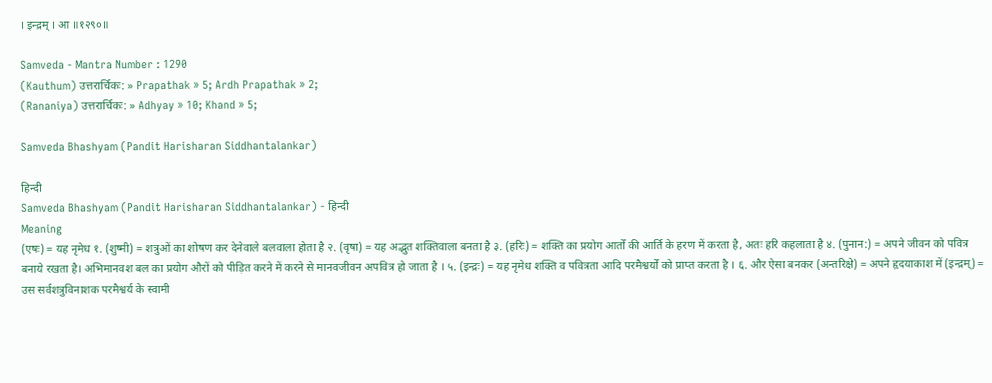। इन्द्रम् । आ ॥१२९०॥

Samveda - Mantra Number : 1290
(Kauthum) उत्तरार्चिकः: » Prapathak » 5; Ardh Prapathak » 2;
(Rananiya) उत्तरार्चिकः: » Adhyay » 10; Khand » 5;

Samveda Bhashyam (Pandit Harisharan Siddhantalankar)

हिन्दी
Samveda Bhashyam (Pandit Harisharan Siddhantalankar) - हिन्दी
Meaning
(एषः) = यह नृमेध १. (शुष्मी) = शत्रुओं का शोषण कर देनेवाले बलवाला होता है २. (वृषा) = यह अद्भुत शक्तिवाला बनता है ३. (हरिः) = शक्ति का प्रयोग आर्तों की आर्ति के हरण में करता है, अतः हरि कहलाता है ४. (पुनान:) = अपने जीवन को पवित्र बनाये रखता है। अभिमानवश बल का प्रयोग औरों को पीड़ित करने में करने से मानवजीवन अपवित्र हो जाता है । ५. (इन्द्रः) = यह नृमेध शक्ति व पवित्रता आदि परमैश्वर्यों को प्राप्त करता है । ६. और ऐसा बनकर (अन्तरिक्षे) = अपने हृदयाकाश में (इन्द्रम्) = उस सर्वशत्रुविनाशक परमैश्वर्य के स्वामी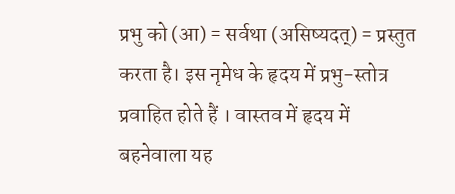प्रभु को (आ) = सर्वथा (असिष्यदत्) = प्रस्तुत करता है। इस नृमेध के हृदय में प्रभु-स्तोत्र प्रवाहित होते हैं । वास्तव में हृदय में बहनेवाला यह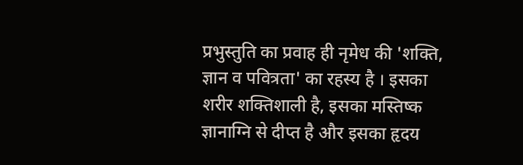प्रभुस्तुति का प्रवाह ही नृमेध की 'शक्ति, ज्ञान व पवित्रता' का रहस्य है । इसका शरीर शक्तिशाली है, इसका मस्तिष्क ज्ञानाग्नि से दीप्त है और इसका हृदय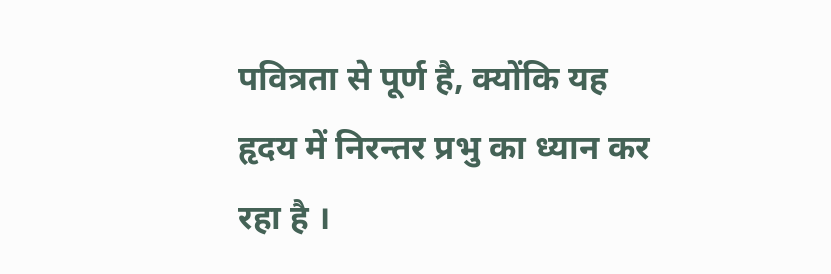पवित्रता से पूर्ण है, क्योंकि यह हृदय में निरन्तर प्रभु का ध्यान कर रहा है ।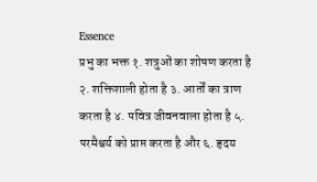Essence
प्रभु का भक्त १. शत्रुओं का शोषण करता है २. शक्तिशाली होता है ३. आर्तों का त्राण करता है ४. पवित्र जीवनवाला होता है ५. परमैश्वर्य को प्राप्त करता है और ६. हृदय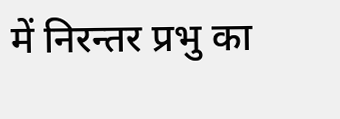में निरन्तर प्रभु का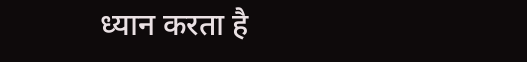ध्यान करता है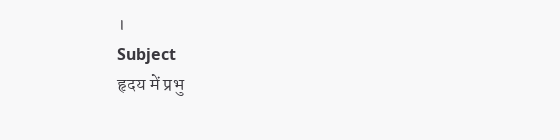।
Subject
हृदय में प्रभु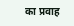का प्रवाह